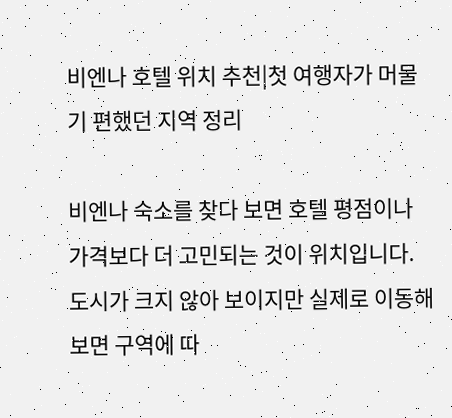비엔나 호텔 위치 추천|첫 여행자가 머물기 편했던 지역 정리

비엔나 숙소를 찾다 보면 호텔 평점이나 가격보다 더 고민되는 것이 위치입니다. 도시가 크지 않아 보이지만 실제로 이동해 보면 구역에 따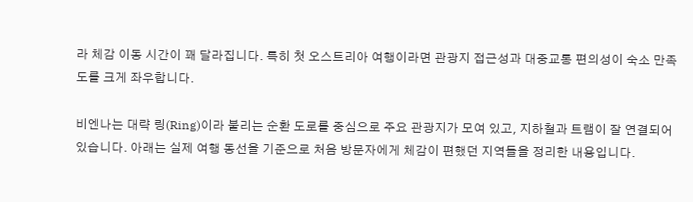라 체감 이동 시간이 꽤 달라집니다. 특히 첫 오스트리아 여행이라면 관광지 접근성과 대중교통 편의성이 숙소 만족도를 크게 좌우합니다.

비엔나는 대략 링(Ring)이라 불리는 순환 도로를 중심으로 주요 관광지가 모여 있고, 지하철과 트램이 잘 연결되어 있습니다. 아래는 실제 여행 동선을 기준으로 처음 방문자에게 체감이 편했던 지역들을 정리한 내용입니다.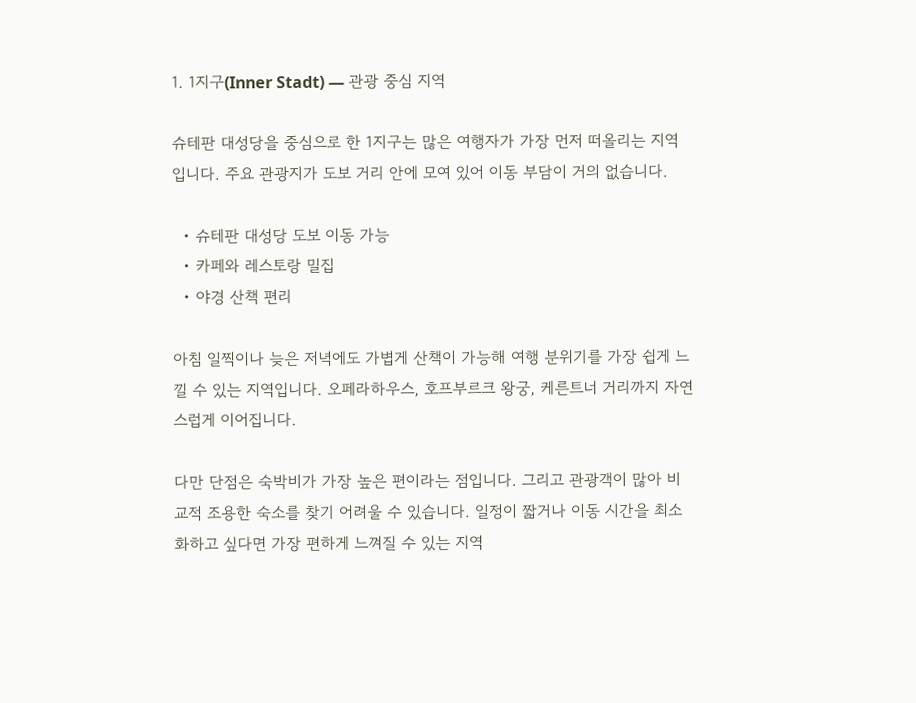1. 1지구(Inner Stadt) — 관광 중심 지역

슈테판 대성당을 중심으로 한 1지구는 많은 여행자가 가장 먼저 떠올리는 지역입니다. 주요 관광지가 도보 거리 안에 모여 있어 이동 부담이 거의 없습니다.

  • 슈테판 대성당 도보 이동 가능
  • 카페와 레스토랑 밀집
  • 야경 산책 편리

아침 일찍이나 늦은 저녁에도 가볍게 산책이 가능해 여행 분위기를 가장 쉽게 느낄 수 있는 지역입니다. 오페라하우스, 호프부르크 왕궁, 케른트너 거리까지 자연스럽게 이어집니다.

다만 단점은 숙박비가 가장 높은 편이라는 점입니다. 그리고 관광객이 많아 비교적 조용한 숙소를 찾기 어려울 수 있습니다. 일정이 짧거나 이동 시간을 최소화하고 싶다면 가장 편하게 느껴질 수 있는 지역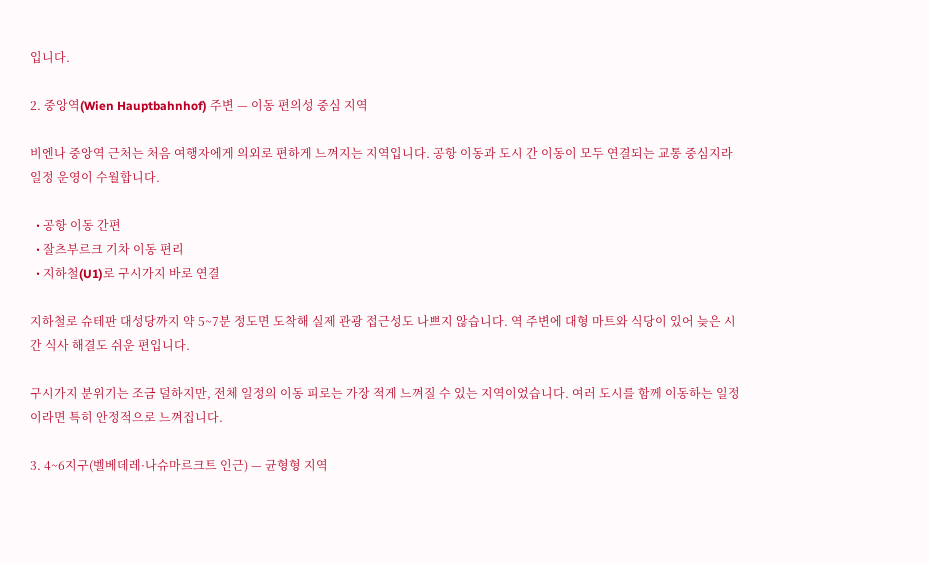입니다.

2. 중앙역(Wien Hauptbahnhof) 주변 — 이동 편의성 중심 지역

비엔나 중앙역 근처는 처음 여행자에게 의외로 편하게 느껴지는 지역입니다. 공항 이동과 도시 간 이동이 모두 연결되는 교통 중심지라 일정 운영이 수월합니다.

  • 공항 이동 간편
  • 잘츠부르크 기차 이동 편리
  • 지하철(U1)로 구시가지 바로 연결

지하철로 슈테판 대성당까지 약 5~7분 정도면 도착해 실제 관광 접근성도 나쁘지 않습니다. 역 주변에 대형 마트와 식당이 있어 늦은 시간 식사 해결도 쉬운 편입니다.

구시가지 분위기는 조금 덜하지만, 전체 일정의 이동 피로는 가장 적게 느껴질 수 있는 지역이었습니다. 여러 도시를 함께 이동하는 일정이라면 특히 안정적으로 느껴집니다.

3. 4~6지구(벨베데레·나슈마르크트 인근) — 균형형 지역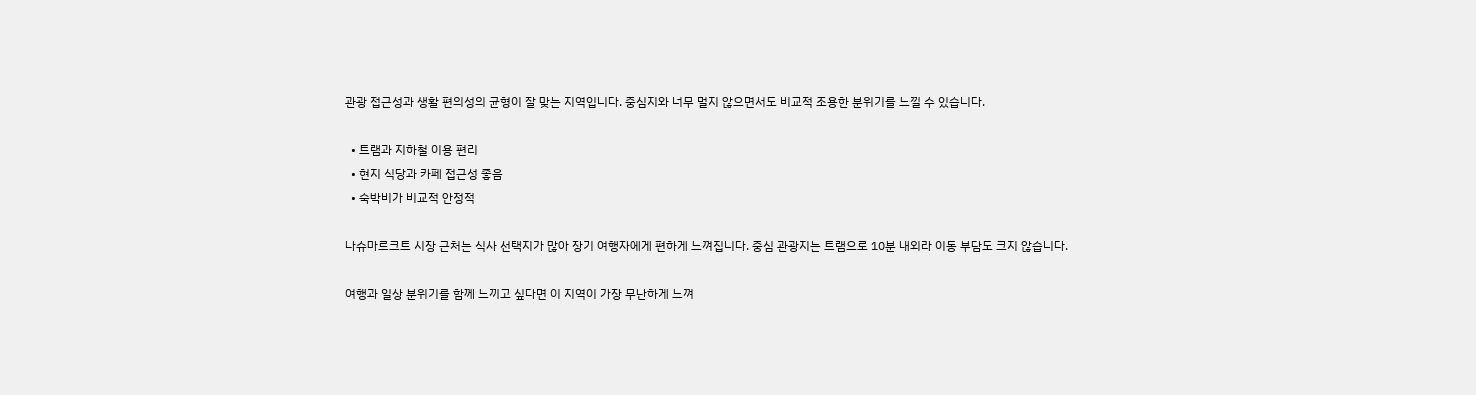관광 접근성과 생활 편의성의 균형이 잘 맞는 지역입니다. 중심지와 너무 멀지 않으면서도 비교적 조용한 분위기를 느낄 수 있습니다.

  • 트램과 지하철 이용 편리
  • 현지 식당과 카페 접근성 좋음
  • 숙박비가 비교적 안정적

나슈마르크트 시장 근처는 식사 선택지가 많아 장기 여행자에게 편하게 느껴집니다. 중심 관광지는 트램으로 10분 내외라 이동 부담도 크지 않습니다.

여행과 일상 분위기를 함께 느끼고 싶다면 이 지역이 가장 무난하게 느껴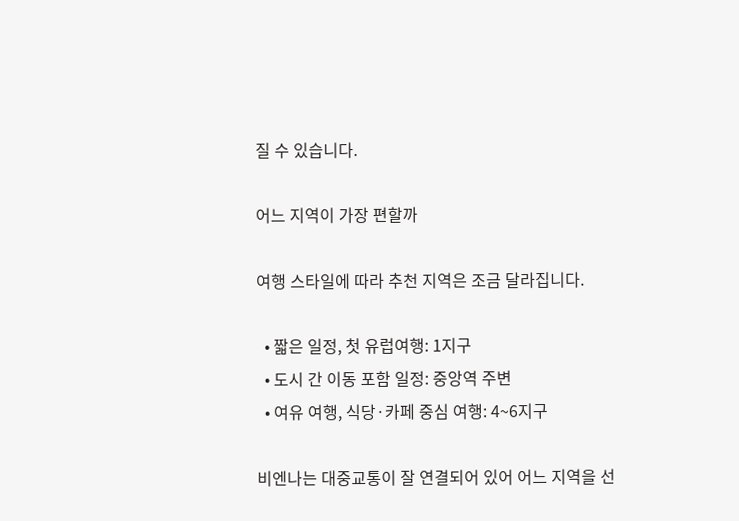질 수 있습니다.

어느 지역이 가장 편할까

여행 스타일에 따라 추천 지역은 조금 달라집니다.

  • 짧은 일정, 첫 유럽여행: 1지구
  • 도시 간 이동 포함 일정: 중앙역 주변
  • 여유 여행, 식당·카페 중심 여행: 4~6지구

비엔나는 대중교통이 잘 연결되어 있어 어느 지역을 선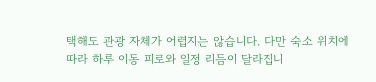택해도 관광 자체가 어렵지는 않습니다. 다만 숙소 위치에 따라 하루 이동 피로와 일정 리듬이 달라집니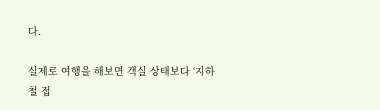다.

실제로 여행을 해보면 객실 상태보다 ‘지하철 접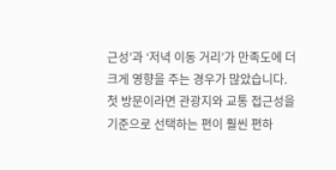근성’과 ‘저녁 이동 거리’가 만족도에 더 크게 영향을 주는 경우가 많았습니다. 첫 방문이라면 관광지와 교통 접근성을 기준으로 선택하는 편이 훨씬 편하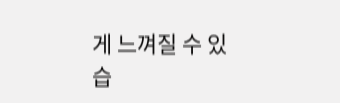게 느껴질 수 있습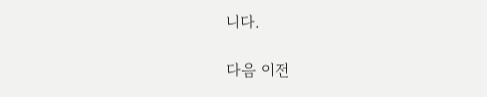니다.

다음 이전